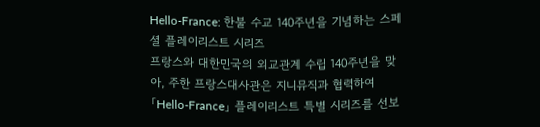Hello-France: 한불 수교 140주년을 기념하는 스페셜 플레이리스트 시리즈
프랑스와 대한민국의 외교관계 수립 140주년을 맞아, 주한 프랑스대사관은 지니뮤직과 협력하여 「Hello-France」 플레이리스트 특별 시리즈를 선보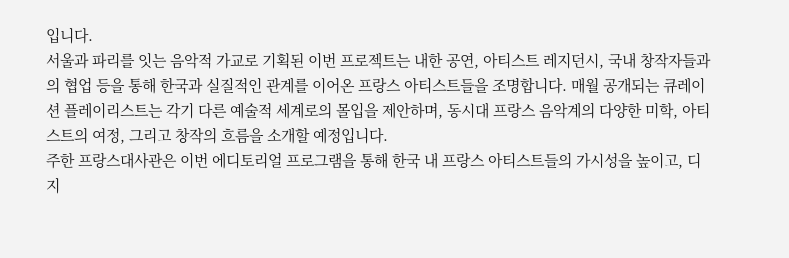입니다.
서울과 파리를 잇는 음악적 가교로 기획된 이번 프로젝트는 내한 공연, 아티스트 레지던시, 국내 창작자들과의 협업 등을 통해 한국과 실질적인 관계를 이어온 프랑스 아티스트들을 조명합니다. 매월 공개되는 큐레이션 플레이리스트는 각기 다른 예술적 세계로의 몰입을 제안하며, 동시대 프랑스 음악계의 다양한 미학, 아티스트의 여정, 그리고 창작의 흐름을 소개할 예정입니다.
주한 프랑스대사관은 이번 에디토리얼 프로그램을 통해 한국 내 프랑스 아티스트들의 가시성을 높이고, 디지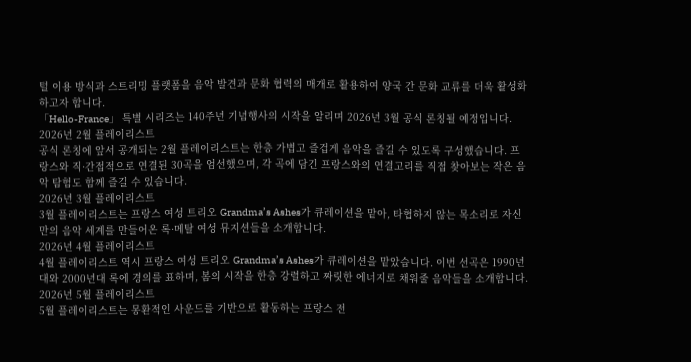털 이용 방식과 스트리밍 플랫폼을 음악 발견과 문화 협력의 매개로 활용하여 양국 간 문화 교류를 더욱 활성화하고자 합니다.
「Hello-France」 특별 시리즈는 140주년 기념행사의 시작을 알리며 2026년 3월 공식 론칭될 예정입니다.
2026년 2월 플레이리스트
공식 론칭에 앞서 공개되는 2월 플레이리스트는 한층 가볍고 즐겁게 음악을 즐길 수 있도록 구성했습니다. 프랑스와 직·간접적으로 연결된 30곡을 엄선했으며, 각 곡에 담긴 프랑스와의 연결고리를 직접 찾아보는 작은 음악 탐험도 함께 즐길 수 있습니다.
2026년 3월 플레이리스트
3월 플레이리스트는 프랑스 여성 트리오 Grandma’s Ashes가 큐레이션을 맡아, 타협하지 않는 목소리로 자신만의 음악 세계를 만들어온 록·메탈 여성 뮤지션들을 소개합니다.
2026년 4월 플레이리스트
4월 플레이리스트 역시 프랑스 여성 트리오 Grandma’s Ashes가 큐레이션을 맡았습니다. 이번 선곡은 1990년대와 2000년대 록에 경의를 표하며, 봄의 시작을 한층 강렬하고 짜릿한 에너지로 채워줄 음악들을 소개합니다.
2026년 5월 플레이리스트
5월 플레이리스트는 몽환적인 사운드를 기반으로 활동하는 프랑스 전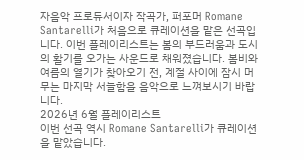자음악 프로듀서이자 작곡가, 퍼포머 Romane Santarelli가 처음으로 큐레이션을 맡은 선곡입니다. 이번 플레이리스트는 봄의 부드러움과 도시의 활기를 오가는 사운드로 채워졌습니다. 봄비와 여름의 열기가 찾아오기 전, 계절 사이에 잠시 머무는 마지막 서늘함을 음악으로 느껴보시기 바랍니다.
2026년 6월 플레이리스트
이번 선곡 역시 Romane Santarelli가 큐레이션을 맡았습니다.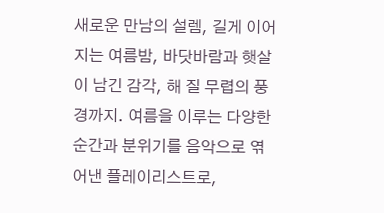새로운 만남의 설렘, 길게 이어지는 여름밤, 바닷바람과 햇살이 남긴 감각, 해 질 무렵의 풍경까지. 여름을 이루는 다양한 순간과 분위기를 음악으로 엮어낸 플레이리스트로,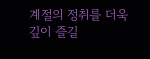계절의 정취를 더욱 깊이 즐길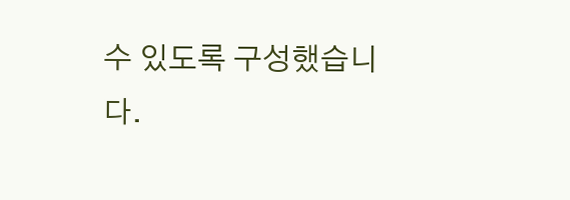수 있도록 구성했습니다.